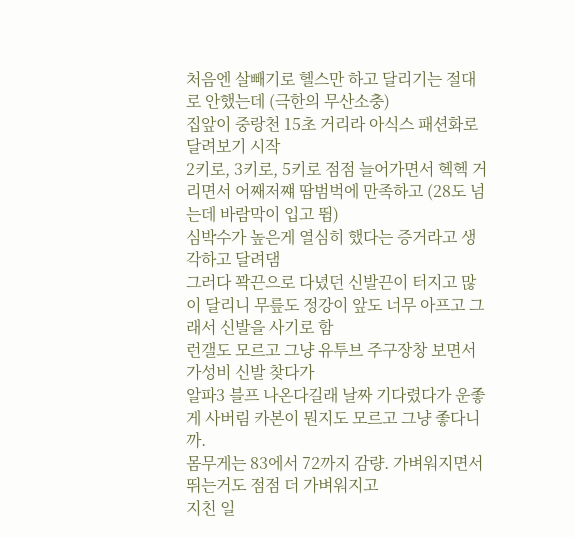처음엔 살빼기로 헬스만 하고 달리기는 절대로 안했는데 (극한의 무산소충)
집앞이 중랑천 15초 거리라 아식스 패션화로 달려보기 시작
2키로, 3키로, 5키로 점점 늘어가면서 헥헥 거리면서 어째저쨰 땀범벅에 만족하고 (28도 넘는데 바람막이 입고 뜀)
심박수가 높은게 열심히 했다는 증거라고 생각하고 달려댐
그러다 꽉끈으로 다녔던 신발끈이 터지고 많이 달리니 무릎도 정강이 앞도 너무 아프고 그래서 신발을 사기로 함
런갤도 모르고 그냥 유투브 주구장창 보면서 가성비 신발 찾다가
알파3 블프 나온다길래 날짜 기다렸다가 운좋게 사버림 카본이 뭔지도 모르고 그냥 좋다니까.
몸무게는 83에서 72까지 감량. 가벼워지면서 뛰는거도 점점 더 가벼워지고
지친 일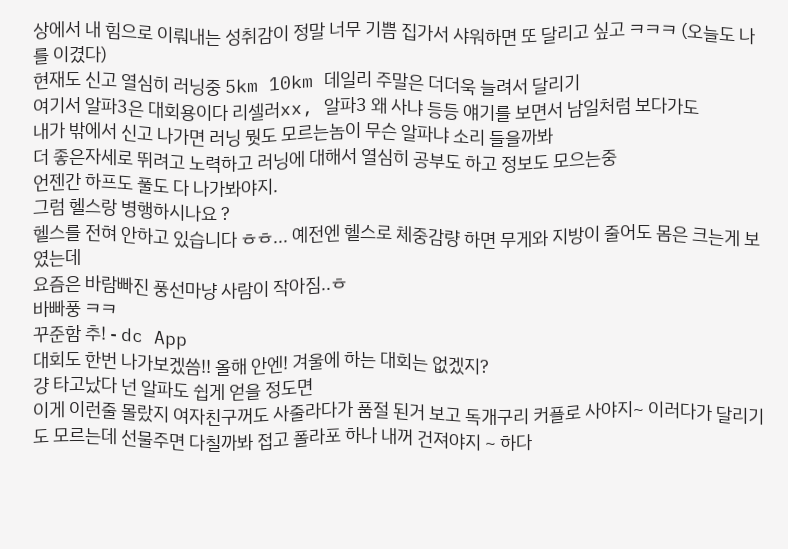상에서 내 힘으로 이뤄내는 성취감이 정말 너무 기쁨 집가서 샤워하면 또 달리고 싶고 ㅋㅋㅋ (오늘도 나를 이겼다)
현재도 신고 열심히 러닝중 5km 10km 데일리 주말은 더더욱 늘려서 달리기
여기서 알파3은 대회용이다 리셀러xx, 알파3 왜 사냐 등등 얘기를 보면서 남일처럼 보다가도
내가 밖에서 신고 나가면 러닝 뭣도 모르는놈이 무슨 알파냐 소리 들을까봐
더 좋은자세로 뛰려고 노력하고 러닝에 대해서 열심히 공부도 하고 정보도 모으는중
언젠간 하프도 풀도 다 나가봐야지.
그럼 헬스랑 병행하시나요 ?
헬스를 전혀 안하고 있습니다 ㅎㅎ... 예전엔 헬스로 체중감량 하면 무게와 지방이 줄어도 몸은 크는게 보였는데
요즘은 바람빠진 풍선마냥 사람이 작아짐..ㅎ
바빠풍 ㅋㅋ
꾸준함 추! - dc App
대회도 한번 나가보겠씀!! 올해 안엔! 겨울에 하는 대회는 없겠지?
걍 타고났다 넌 알파도 쉽게 얻을 정도면
이게 이런줄 몰랐지 여자친구꺼도 사줄라다가 품절 된거 보고 독개구리 커플로 사야지~ 이러다가 달리기도 모르는데 선물주면 다칠까봐 접고 폴라포 하나 내꺼 건져야지 ~ 하다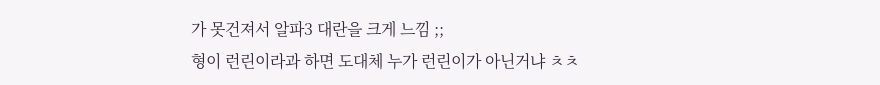가 못건져서 알파3 대란을 크게 느낌 ;;
형이 런린이라과 하면 도대체 누가 런린이가 아닌거냐 ㅊㅊ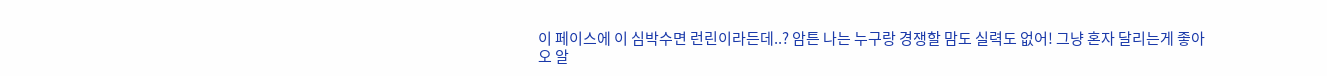이 페이스에 이 심박수면 런린이라든데..? 암튼 나는 누구랑 경쟁할 맘도 실력도 없어! 그냥 혼자 달리는게 좋아
오 알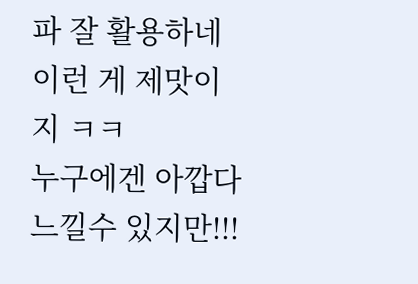파 잘 활용하네 이런 게 제맛이지 ㅋㅋ
누구에겐 아깝다 느낄수 있지만!!!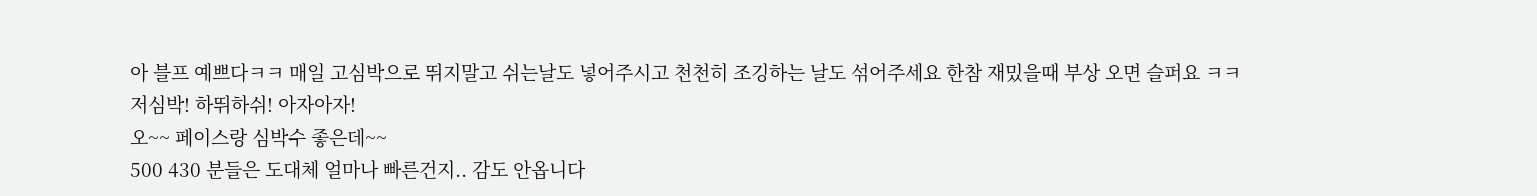아 블프 예쁘다ㅋㅋ 매일 고심박으로 뛰지말고 쉬는날도 넣어주시고 천천히 조깅하는 날도 섞어주세요 한참 재밌을때 부상 오면 슬퍼요 ㅋㅋ
저심박! 하뛰하쉬! 아자아자!
오~~ 페이스랑 심박수 좋은데~~
500 430 분들은 도대체 얼마나 빠른건지.. 감도 안옵니다